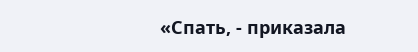«Спать, - приказала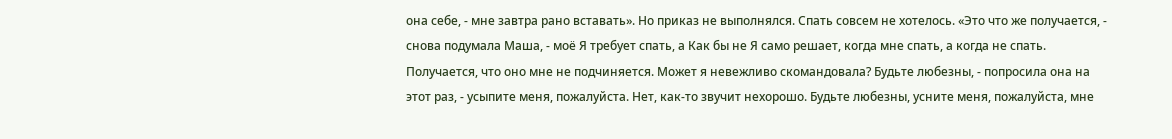она себе, - мне завтра рано вставать». Но приказ не выполнялся. Спать совсем не хотелось. «Это что же получается, - снова подумала Маша, - моё Я требует спать, а Как бы не Я само решает, когда мне спать, а когда не спать. Получается, что оно мне не подчиняется. Может я невежливо скомандовала? Будьте любезны, - попросила она на этот раз, - усыпите меня, пожалуйста. Нет, как-то звучит нехорошо. Будьте любезны, усните меня, пожалуйста, мне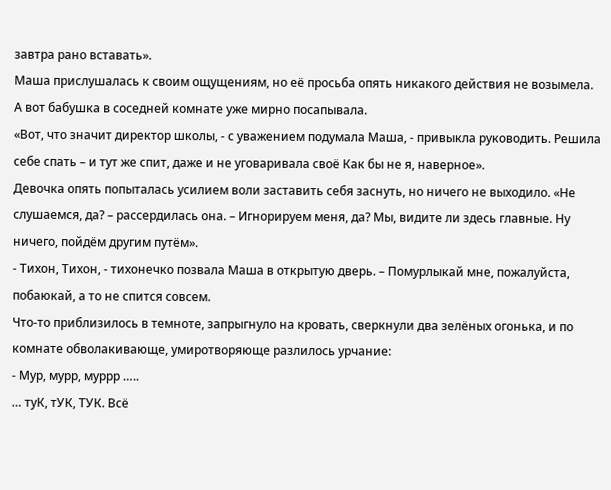завтра рано вставать».
Маша прислушалась к своим ощущениям, но её просьба опять никакого действия не возымела. А вот бабушка в соседней комнате уже мирно посапывала.
«Вот, что значит директор школы, - с уважением подумала Маша, - привыкла руководить. Решила себе спать – и тут же спит, даже и не уговаривала своё Как бы не я, наверное».
Девочка опять попыталась усилием воли заставить себя заснуть, но ничего не выходило. «Не слушаемся, да? – рассердилась она. – Игнорируем меня, да? Мы, видите ли здесь главные. Ну ничего, пойдём другим путём».
- Тихон, Тихон, - тихонечко позвала Маша в открытую дверь. – Помурлыкай мне, пожалуйста, побаюкай, а то не спится совсем.
Что-то приблизилось в темноте, запрыгнуло на кровать, сверкнули два зелёных огонька, и по комнате обволакивающе, умиротворяюще разлилось урчание:
- Мур, мурр, муррр …..
… туК, тУК, ТУК. Всё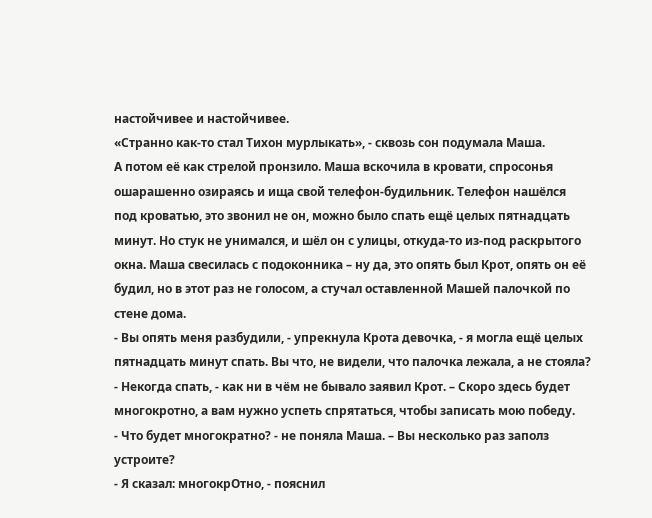настойчивее и настойчивее.
«Странно как-то стал Тихон мурлыкать», - сквозь сон подумала Маша.
А потом её как стрелой пронзило. Маша вскочила в кровати, спросонья ошарашенно озираясь и ища свой телефон-будильник. Телефон нашёлся под кроватью, это звонил не он, можно было спать ещё целых пятнадцать минут. Но стук не унимался, и шёл он с улицы, откуда-то из-под раскрытого окна. Маша свесилась с подоконника – ну да, это опять был Крот, опять он её будил, но в этот раз не голосом, а стучал оставленной Машей палочкой по стене дома.
- Вы опять меня разбудили, - упрекнула Крота девочка, - я могла ещё целых пятнадцать минут спать. Вы что, не видели, что палочка лежала, а не стояла?
- Некогда спать, - как ни в чём не бывало заявил Крот. – Скоро здесь будет многокротно, а вам нужно успеть спрятаться, чтобы записать мою победу.
- Что будет многократно? - не поняла Маша. – Вы несколько раз заполз устроите?
- Я сказал: многокрОтно, - пояснил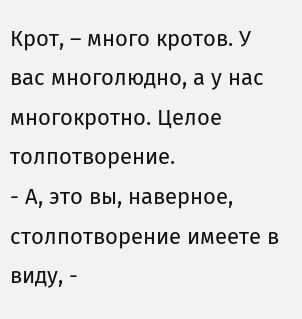Крот, – много кротов. У вас многолюдно, а у нас многокротно. Целое толпотворение.
- А, это вы, наверное, столпотворение имеете в виду, -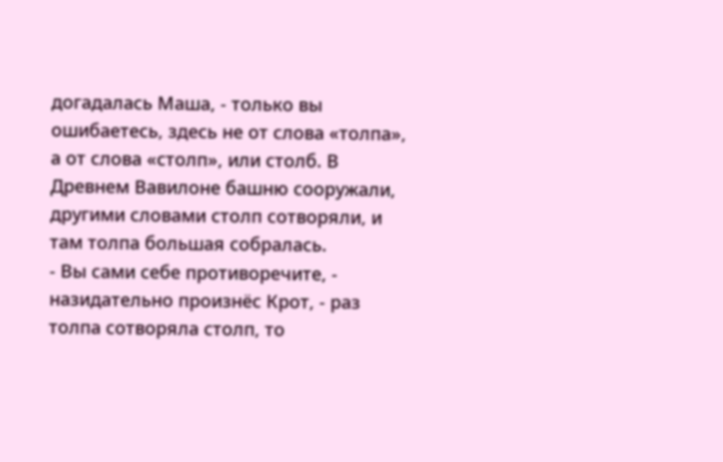догадалась Маша, - только вы ошибаетесь, здесь не от слова «толпа», а от слова «столп», или столб. В Древнем Вавилоне башню сооружали, другими словами столп сотворяли, и там толпа большая собралась.
- Вы сами себе противоречите, - назидательно произнёс Крот, - раз толпа сотворяла столп, то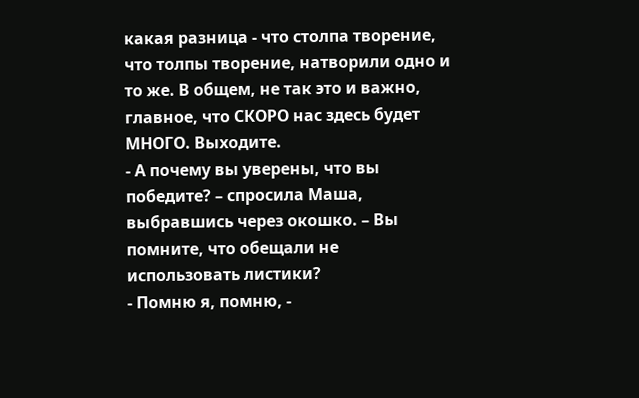какая разница - что столпа творение, что толпы творение, натворили одно и то же. В общем, не так это и важно, главное, что СКОРО нас здесь будет МНОГО. Выходите.
- А почему вы уверены, что вы победите? – спросила Маша, выбравшись через окошко. – Вы помните, что обещали не использовать листики?
- Помню я, помню, -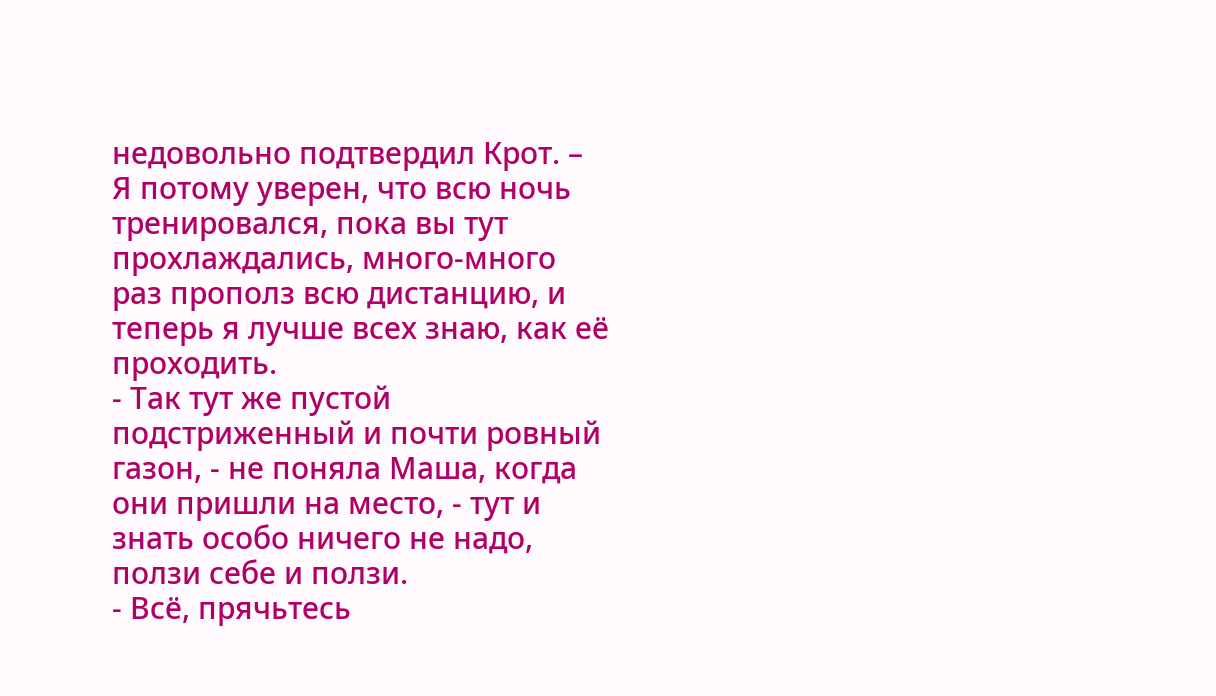недовольно подтвердил Крот. – Я потому уверен, что всю ночь тренировался, пока вы тут прохлаждались, много-много раз прополз всю дистанцию, и теперь я лучше всех знаю, как её проходить.
- Так тут же пустой подстриженный и почти ровный газон, - не поняла Маша, когда они пришли на место, - тут и знать особо ничего не надо, ползи себе и ползи.
- Всё, прячьтесь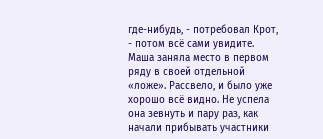где-нибудь, - потребовал Крот, - потом всё сами увидите.
Маша заняла место в первом ряду в своей отдельной «ложе». Рассвело, и было уже хорошо всё видно. Не успела она зевнуть и пару раз, как начали прибывать участники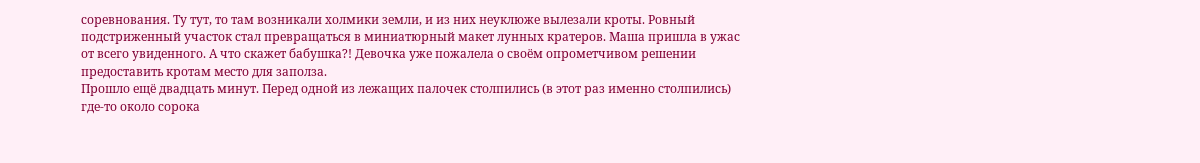соревнования. Ту тут, то там возникали холмики земли, и из них неуклюже вылезали кроты. Ровный подстриженный участок стал превращаться в миниатюрный макет лунных кратеров. Маша пришла в ужас от всего увиденного. А что скажет бабушка?! Девочка уже пожалела о своём опрометчивом решении предоставить кротам место для заполза.
Прошло ещё двадцать минут. Перед одной из лежащих палочек столпились (в этот раз именно столпились) где-то около сорока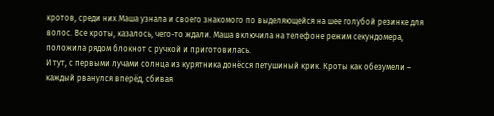кротов, среди них Маша узнала и своего знакомого по выделяющейся на шее голубой резинке для волос. Все кроты, казалось, чего-то ждали. Маша включила на телефоне режим секундомера, положила рядом блокнот с ручкой и приготовилась.
И тут, с первыми лучами солнца из курятника донёсся петушиный крик. Кроты как обезумели – каждый рванулся вперёд, сбивая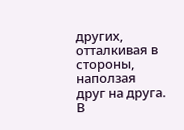других, отталкивая в стороны, наползая друг на друга. В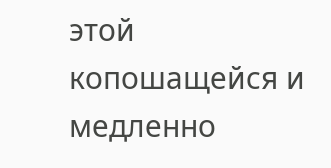этой копошащейся и медленно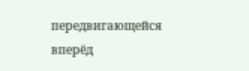передвигающейся вперёд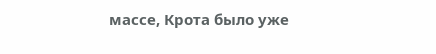массе, Крота было уже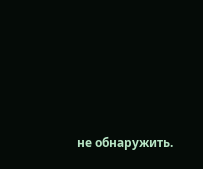не обнаружить.